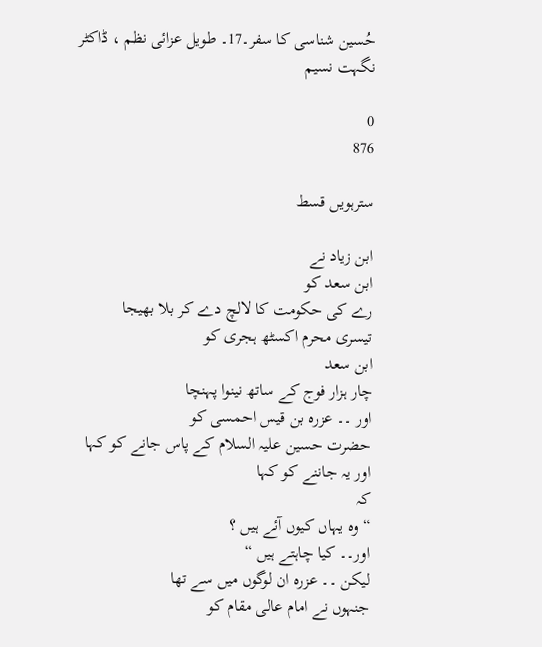حُسین شناسی کا سفر۔17۔ طویل عزائی نظم ، ڈاکٹر نگہت نسیم

0
876

سترہویں قسط

ابن زیاد نے
ابن سعد کو
رے کی حکومت کا لالچ دے کر بلا بھیجا
تیسری محرم اکسٹھ ہجری کو
ابن سعد
چار ہزار فوج کے ساتھ نینوا پہنچا
اور ۔۔ عزرہ بن قیس احمسی کو
حضرت حسین علیہ السلام کے پاس جانے کو کہا
اور یہ جاننے کو کہا
کہ
“ وہ یہاں کیوں آئے ہیں ؟
اور۔۔ کیا چاہتے ہیں “
لیکن ۔۔ عزرہ ان لوگوں میں سے تھا
جنہوں نے امام عالی مقام کو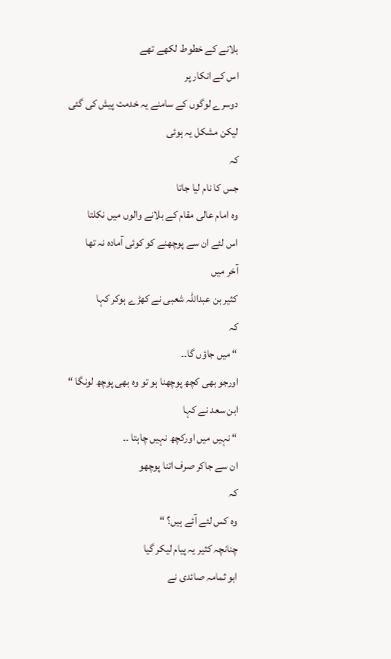بلانے کے خطوط لکھے تھے
اس کے انکار پر
دوسرے لوگوں کے سامنے یہ خدمت پیش کی گئی
لیکن مشکل یہ ہوئی
کہ
جس کا نام لیا جاتا
وہ امام عالی مقام کے بلانے والوں میں نکلتا
اس لئے ان سے پوچھنے کو کوئی آمادہ نہ تھا
آخر میں
کثیر بن عبداللہ شعبی نے کھڑے ہوکر کہا
کہ
“ میں جاؤں گا۔۔
اورجو بھی کچھ پوچھنا ہو تو وہ بھی پوچھ لونگا “
ابن سعد نے کہا
“ نہیں میں اورکچھ نہیں چاہتا ۔۔
ان سے جاکر صرف اتنا پوچھو
کہ
وہ کس لئے آئے ہیں؟ “
چنانچہ کثیر یہ پیام لیکر گیا
ابو ثمامہ صائدی نے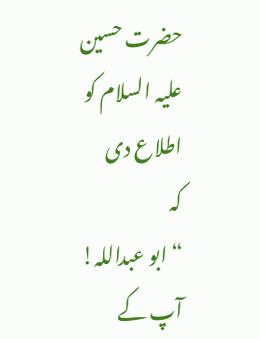حضرت حسین علیہ السلام کو اطلاع دی
کہ
“ ابو عبداللہ!
آپ کے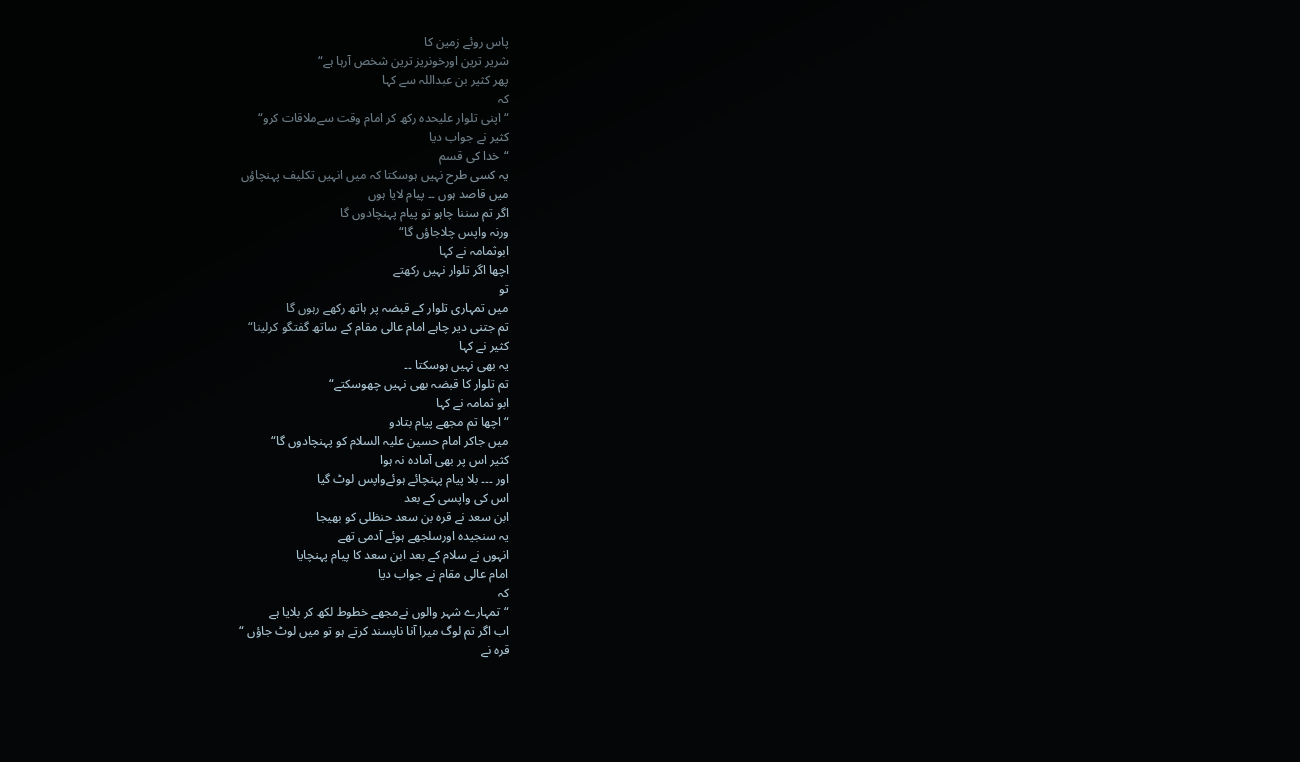پاس روئے زمین کا
شریر ترین اورخونریز ترین شخص آرہا ہے“
پھر کثیر بن عبداللہ سے کہا
کہ
“اپنی تلوار علیحدہ رکھ کر امام وقت سےملاقات کرو“
کثیر نے جواب دیا
“خدا کی قسم
یہ کسی طرح نہیں ہوسکتا کہ میں انہیں تکلیف پہنچاؤں
میں قاصد ہوں ۔۔ پیام لایا ہوں
اگر تم سننا چاہو تو پیام پہنچادوں گا
ورنہ واپس چلاجاؤں گا“
ابوثمامہ نے کہا
اچھا اگر تلوار نہیں رکھتے
تو
میں تمہاری تلوار کے قبضہ پر ہاتھ رکھے رہوں گا
تم جتنی دیر چاہے امام عالی مقام کے ساتھ گفتگو کرلینا“
کثیر نے کہا
یہ بھی نہیں ہوسکتا ۔۔
تم تلوار کا قبضہ بھی نہیں چھوسکتے“
ابو ثمامہ نے کہا
“اچھا تم مجھے پیام بتادو
میں جاکر امام حسین علیہ السلام کو پہنچادوں گا“
کثیر اس پر بھی آمادہ نہ ہوا
اور ۔۔۔ بلا پیام پہنچائے ہوئےواپس لوٹ گیا
اس کی واپسی کے بعد
ابن سعد نے قرہ بن سعد حنظلی کو بھیجا
یہ سنجیدہ اورسلجھے ہوئے آدمی تھے
انہوں نے سلام کے بعد ابن سعد کا پیام پہنچایا
امام عالی مقام نے جواب دیا
کہ
“تمہارے شہر والوں نےمجھے خطوط لکھ کر بلایا ہے
اب اگر تم لوگ میرا آنا ناپسند کرتے ہو تو میں لوٹ جاؤں “
قرہ نے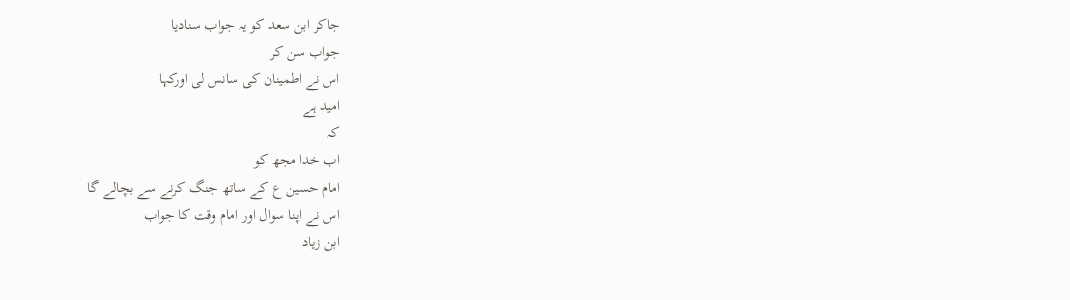جاکر ابن سعد کو یہ جواب سنادیا
جواب سن کر
اس نے اطمینان کی سانس لی اورکہا
امید ہے
کہ
اب خدا مجھ کو
امام حسین ع کے ساتھ جنگ کرنے سے بچالے گا
اس نے اپنا سوال اور امام وقت کا جواب
ابن زیاد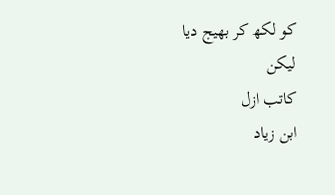کو لکھ کر بھیج دیا
لیکن
کاتب ازل
ابن زیاد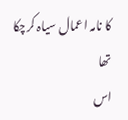کا نامہ اعمال سیاہ کرچکا تھا
اس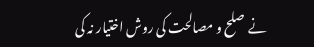نے صلح و مصالحت کی روش اختیار نہ کی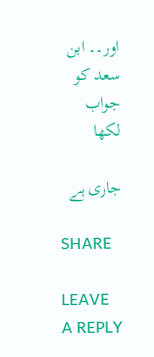اور۔۔ ابن سعد کو جواب لکھا

جاری ہے

SHARE

LEAVE A REPLY